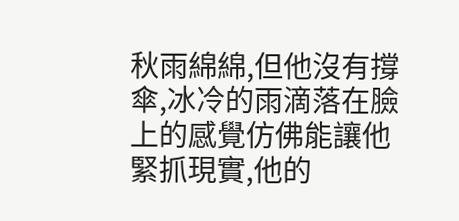秋雨綿綿,但他沒有撐傘,冰冷的雨滴落在臉上的感覺仿佛能讓他緊抓現實,他的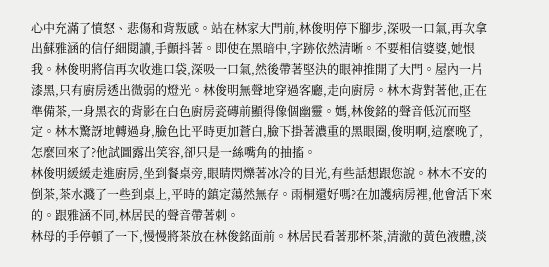心中充滿了憤怒、悲傷和背叛感。站在林家大門前,林俊明停下腳步,深吸一口氣,再次拿出蘇雅涵的信仔細閱讀,手顫抖著。即使在黑暗中,字跡依然清晰。不要相信婆婆,她恨我。林俊明將信再次收進口袋,深吸一口氣,然後帶著堅決的眼神推開了大門。屋內一片漆黑,只有廚房透出微弱的燈光。林俊明無聲地穿過客廳,走向廚房。林木背對著他,正在準備茶,一身黑衣的背影在白色廚房瓷磚前顯得像個幽靈。媽,林俊銘的聲音低沉而堅定。林木驚訝地轉過身,臉色比平時更加蒼白,臉下掛著濃重的黑眼圈,俊明啊,這麼晚了,怎麼回來了?他試圖露出笑容,卻只是一絲嘴角的抽搐。
林俊明緩緩走進廚房,坐到餐桌旁,眼睛閃爍著冰冷的目光,有些話想跟您說。林木不安的倒茶,茶水濺了一些到桌上,平時的鎮定蕩然無存。雨桐還好嗎?在加護病房裡,他會活下來的。跟雅涵不同,林居民的聲音帶著刺。
林母的手停頓了一下,慢慢將茶放在林俊銘面前。林居民看著那杯茶,清澈的黃色液體,淡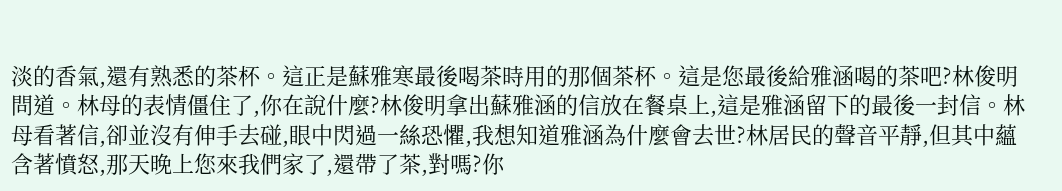淡的香氣,還有熟悉的茶杯。這正是蘇雅寒最後喝茶時用的那個茶杯。這是您最後給雅涵喝的茶吧?林俊明問道。林母的表情僵住了,你在說什麼?林俊明拿出蘇雅涵的信放在餐桌上,這是雅涵留下的最後一封信。林母看著信,卻並沒有伸手去碰,眼中閃過一絲恐懼,我想知道雅涵為什麼會去世?林居民的聲音平靜,但其中蘊含著憤怒,那天晚上您來我們家了,還帶了茶,對嗎?你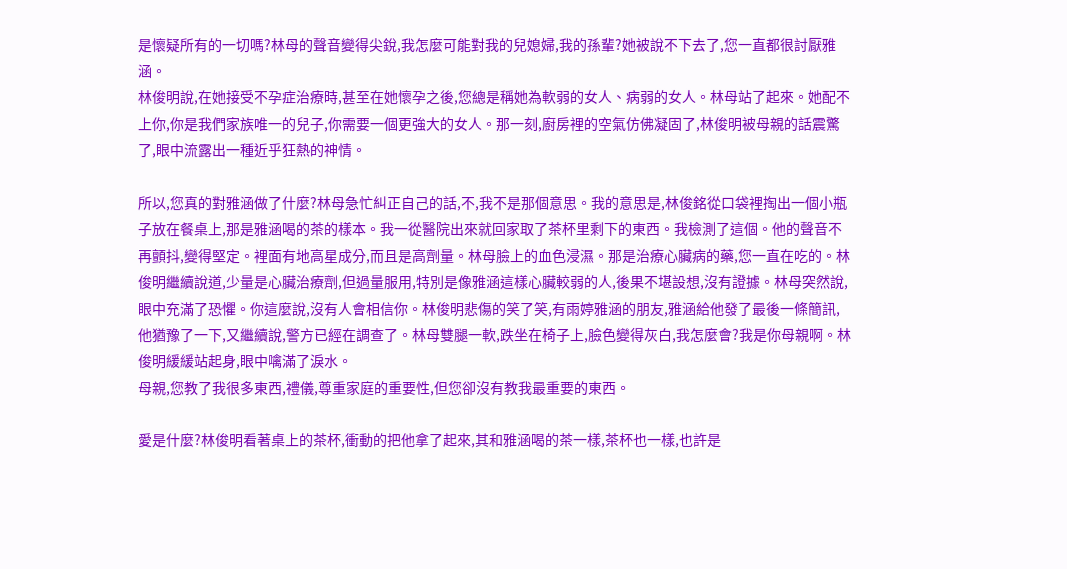是懷疑所有的一切嗎?林母的聲音變得尖銳,我怎麼可能對我的兒媳婦,我的孫輩?她被說不下去了,您一直都很討厭雅涵。
林俊明說,在她接受不孕症治療時,甚至在她懷孕之後,您總是稱她為軟弱的女人、病弱的女人。林母站了起來。她配不上你,你是我們家族唯一的兒子,你需要一個更強大的女人。那一刻,廚房裡的空氣仿佛凝固了,林俊明被母親的話震驚了,眼中流露出一種近乎狂熱的神情。

所以,您真的對雅涵做了什麼?林母急忙糾正自己的話,不,我不是那個意思。我的意思是,林俊銘從口袋裡掏出一個小瓶子放在餐桌上,那是雅涵喝的茶的樣本。我一從醫院出來就回家取了茶杯里剩下的東西。我檢測了這個。他的聲音不再顫抖,變得堅定。裡面有地高星成分,而且是高劑量。林母臉上的血色浸濕。那是治療心臟病的藥,您一直在吃的。林俊明繼續說道,少量是心臟治療劑,但過量服用,特別是像雅涵這樣心臟較弱的人,後果不堪設想,沒有證據。林母突然說,眼中充滿了恐懼。你這麼說,沒有人會相信你。林俊明悲傷的笑了笑,有雨婷雅涵的朋友,雅涵給他發了最後一條簡訊,他猶豫了一下,又繼續說,警方已經在調查了。林母雙腿一軟,跌坐在椅子上,臉色變得灰白,我怎麼會?我是你母親啊。林俊明緩緩站起身,眼中噙滿了淚水。
母親,您教了我很多東西,禮儀,尊重家庭的重要性,但您卻沒有教我最重要的東西。

愛是什麼?林俊明看著桌上的茶杯,衝動的把他拿了起來,其和雅涵喝的茶一樣,茶杯也一樣,也許是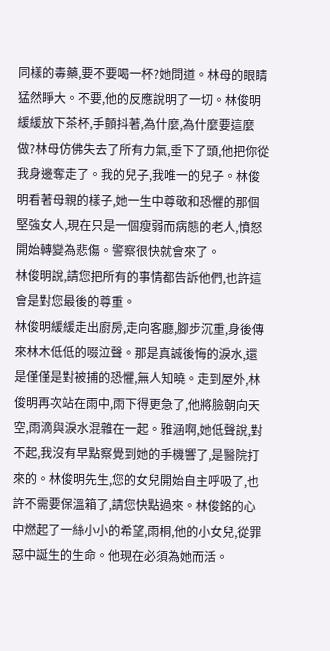同樣的毒藥,要不要喝一杯?她問道。林母的眼睛猛然睜大。不要,他的反應說明了一切。林俊明緩緩放下茶杯,手顫抖著,為什麼,為什麼要這麼做?林母仿佛失去了所有力氣,垂下了頭,他把你從我身邊奪走了。我的兒子,我唯一的兒子。林俊明看著母親的樣子,她一生中尊敬和恐懼的那個堅強女人,現在只是一個瘦弱而病態的老人,憤怒開始轉變為悲傷。警察很快就會來了。
林俊明說,請您把所有的事情都告訴他們,也許這會是對您最後的尊重。
林俊明緩緩走出廚房,走向客廳,腳步沉重,身後傳來林木低低的啜泣聲。那是真誠後悔的淚水,還是僅僅是對被捕的恐懼,無人知曉。走到屋外,林俊明再次站在雨中,雨下得更急了,他將臉朝向天空,雨滴與淚水混雜在一起。雅涵啊,她低聲說,對不起,我沒有早點察覺到她的手機響了,是醫院打來的。林俊明先生,您的女兒開始自主呼吸了,也許不需要保溫箱了,請您快點過來。林俊銘的心中燃起了一絲小小的希望,雨桐,他的小女兒,從罪惡中誕生的生命。他現在必須為她而活。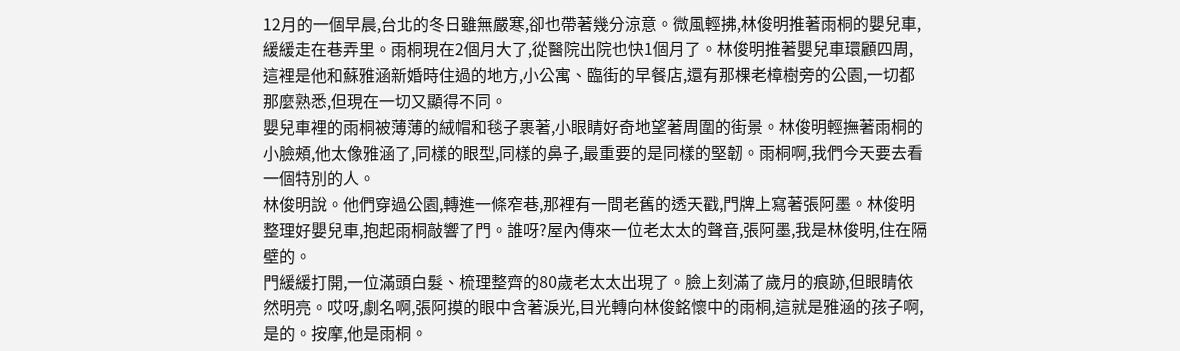12月的一個早晨,台北的冬日雖無嚴寒,卻也帶著幾分涼意。微風輕拂,林俊明推著雨桐的嬰兒車,緩緩走在巷弄里。雨桐現在2個月大了,從醫院出院也快1個月了。林俊明推著嬰兒車環顧四周,這裡是他和蘇雅涵新婚時住過的地方,小公寓、臨街的早餐店,還有那棵老樟樹旁的公園,一切都那麼熟悉,但現在一切又顯得不同。
嬰兒車裡的雨桐被薄薄的絨帽和毯子裹著,小眼睛好奇地望著周圍的街景。林俊明輕撫著雨桐的小臉頰,他太像雅涵了,同樣的眼型,同樣的鼻子,最重要的是同樣的堅韌。雨桐啊,我們今天要去看一個特別的人。
林俊明說。他們穿過公園,轉進一條窄巷,那裡有一間老舊的透天戳,門牌上寫著張阿墨。林俊明整理好嬰兒車,抱起雨桐敲響了門。誰呀?屋內傳來一位老太太的聲音,張阿墨,我是林俊明,住在隔壁的。
門緩緩打開,一位滿頭白髮、梳理整齊的80歲老太太出現了。臉上刻滿了歲月的痕跡,但眼睛依然明亮。哎呀,劇名啊,張阿摸的眼中含著淚光,目光轉向林俊銘懷中的雨桐,這就是雅涵的孩子啊,是的。按摩,他是雨桐。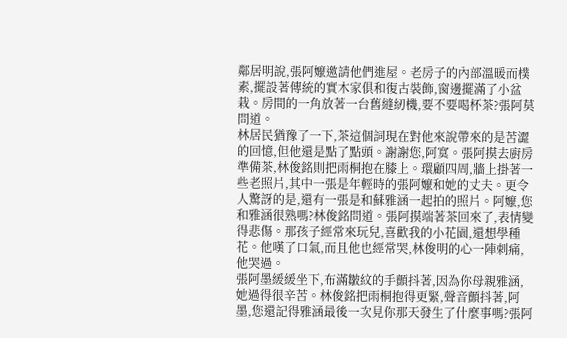鄰居明說,張阿嬤邀請他們進屋。老房子的內部溫暖而樸素,擺設著傳統的實木家俱和復古裝飾,窗邊擺滿了小盆栽。房間的一角放著一台舊縫紉機,要不要喝杯茶?張阿莫問道。
林居民猶豫了一下,茶這個詞現在對他來說帶來的是苦澀的回憶,但他還是點了點頭。謝謝您,阿寞。張阿摸去廚房準備茶,林俊銘則把雨桐抱在膝上。環顧四周,牆上掛著一些老照片,其中一張是年輕時的張阿嬤和她的丈夫。更令人驚訝的是,還有一張是和蘇雅涵一起拍的照片。阿嬤,您和雅涵很熟嗎?林俊銘問道。張阿摸端著茶回來了,表情變得悲傷。那孩子經常來玩兒,喜歡我的小花園,還想學種花。他嘆了口氣,而且他也經常哭,林俊明的心一陣刺痛,他哭過。
張阿墨緩緩坐下,布滿皺紋的手顫抖著,因為你母親雅涵,她過得很辛苦。林俊銘把雨桐抱得更緊,聲音顫抖著,阿墨,您還記得雅涵最後一次見你那天發生了什麼事嗎?張阿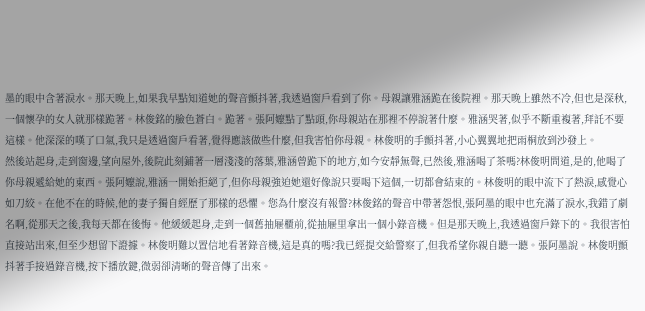墨的眼中含著淚水。那天晚上,如果我早點知道她的聲音顫抖著,我透過窗戶看到了你。母親讓雅涵跪在後院裡。那天晚上雖然不冷,但也是深秋,一個懷孕的女人就那樣跪著。林俊銘的臉色蒼白。跪著。張阿嬤點了點頭,你母親站在那裡不停說著什麼。雅涵哭著,似乎不斷重複著,拜託不要這樣。他深深的嘆了口氣,我只是透過窗戶看著,覺得應該做些什麼,但我害怕你母親。林俊明的手顫抖著,小心翼翼地把雨桐放到沙發上。
然後站起身,走到窗邊,望向屋外,後院此刻鋪著一層淺淺的落葉,雅涵曾跪下的地方,如今安靜無聲,已然後,雅涵喝了茶嗎?林俊明問道,是的,他喝了你母親遞給她的東西。張阿嬤說,雅涵一開始拒絕了,但你母親強迫她還好像說只要喝下這個,一切都會結束的。林俊明的眼中流下了熱淚,感覺心如刀絞。在他不在的時候,他的妻子獨自經歷了那樣的恐懼。您為什麼沒有報警?林俊銘的聲音中帶著怨恨,張阿墨的眼中也充滿了淚水,我錯了劇名啊,從那天之後,我每天都在後悔。他緩緩起身,走到一個舊抽屜櫃前,從抽屜里拿出一個小錄音機。但是那天晚上,我透過窗戶錄下的。我很害怕直接站出來,但至少想留下證據。林俊明難以置信地看著錄音機,這是真的嗎?我已經提交給警察了,但我希望你親自聽一聽。張阿墨說。林俊明顫抖著手接過錄音機,按下播放鍵,微弱卻清晰的聲音傳了出來。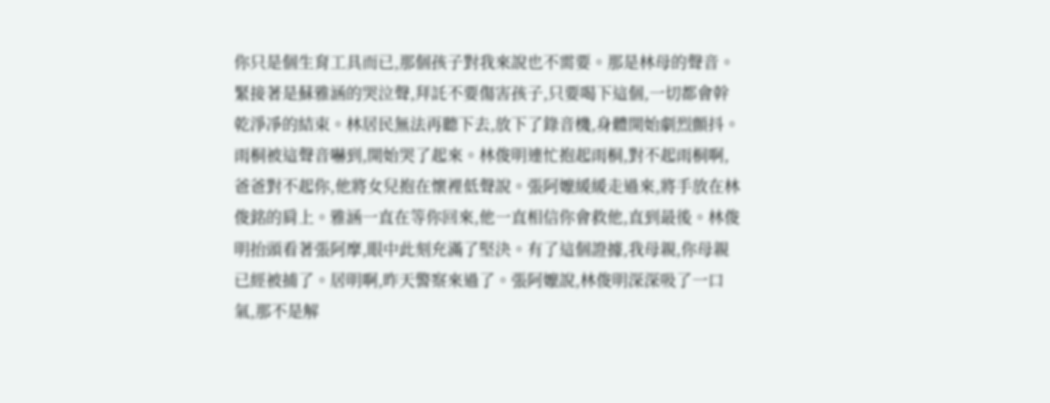你只是個生育工具而已,那個孩子對我來說也不需要。那是林母的聲音。緊接著是蘇雅涵的哭泣聲,拜託不要傷害孩子,只要喝下這個,一切都會幹乾淨凈的結束。林居民無法再聽下去,放下了錄音機,身體開始劇烈顫抖。雨桐被這聲音嚇到,開始哭了起來。林俊明連忙抱起雨桐,對不起雨桐啊,爸爸對不起你,他將女兒抱在懷裡低聲說。張阿嬤緩緩走過來,將手放在林俊銘的肩上。雅涵一直在等你回來,他一直相信你會救他,直到最後。林俊明抬頭看著張阿摩,眼中此刻充滿了堅決。有了這個證據,我母親,你母親已經被捕了。居明啊,昨天警察來過了。張阿嬤說,林俊明深深吸了一口氣,那不是解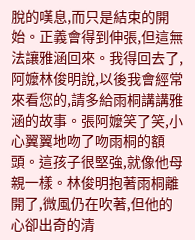脫的嘆息,而只是結束的開始。正義會得到伸張,但這無法讓雅涵回來。我得回去了,阿嬤林俊明說,以後我會經常來看您的,請多給雨桐講講雅涵的故事。張阿嬤笑了笑,小心翼翼地吻了吻雨桐的額頭。這孩子很堅強,就像他母親一樣。林俊明抱著雨桐離開了,微風仍在吹著,但他的心卻出奇的清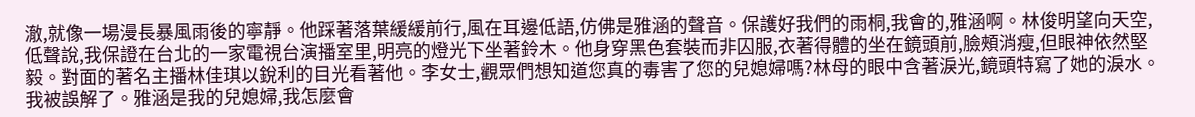澈,就像一場漫長暴風雨後的寧靜。他踩著落葉緩緩前行,風在耳邊低語,仿佛是雅涵的聲音。保護好我們的雨桐,我會的,雅涵啊。林俊明望向天空,低聲說,我保證在台北的一家電視台演播室里,明亮的燈光下坐著鈴木。他身穿黑色套裝而非囚服,衣著得體的坐在鏡頭前,臉頰消瘦,但眼神依然堅毅。對面的著名主播林佳琪以銳利的目光看著他。李女士,觀眾們想知道您真的毒害了您的兒媳婦嗎?林母的眼中含著淚光,鏡頭特寫了她的淚水。我被誤解了。雅涵是我的兒媳婦,我怎麼會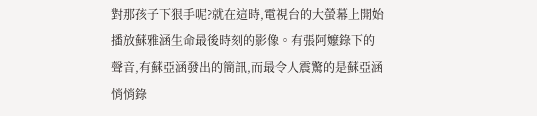對那孩子下狠手呢?就在這時,電視台的大螢幕上開始播放蘇雅涵生命最後時刻的影像。有張阿嬤錄下的聲音,有蘇亞涵發出的簡訊,而最令人震驚的是蘇亞涵悄悄錄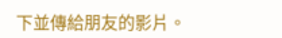下並傳給朋友的影片。